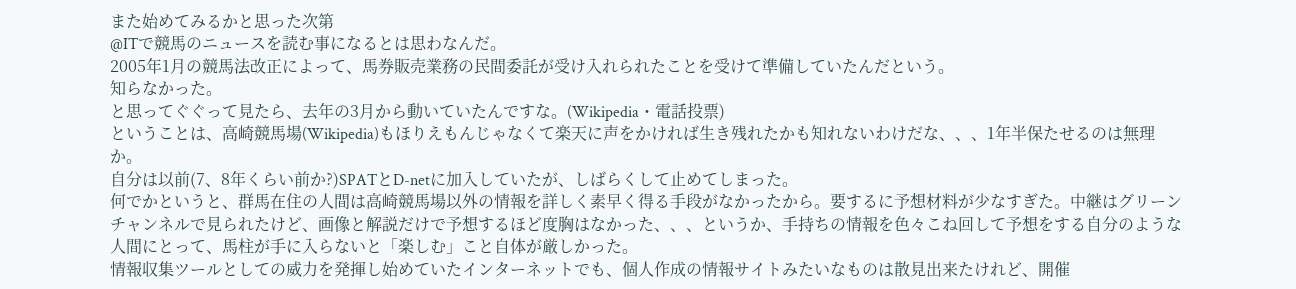また始めてみるかと思った次第
@ITで競馬のニュースを読む事になるとは思わなんだ。
2005年1月の競馬法改正によって、馬券販売業務の民間委託が受け入れられたことを受けて準備していたんだという。
知らなかった。
と思ってぐぐって見たら、去年の3月から動いていたんですな。(Wikipedia・電話投票)
ということは、高崎競馬場(Wikipedia)もほりえもんじゃなくて楽天に声をかければ生き残れたかも知れないわけだな、、、1年半保たせるのは無理か。
自分は以前(7、8年くらい前か?)SPATとD-netに加入していたが、しばらくして止めてしまった。
何でかというと、群馬在住の人間は高崎競馬場以外の情報を詳しく素早く得る手段がなかったから。要するに予想材料が少なすぎた。中継はグリーンチャンネルで見られたけど、画像と解説だけで予想するほど度胸はなかった、、、というか、手持ちの情報を色々こね回して予想をする自分のような人間にとって、馬柱が手に入らないと「楽しむ」こと自体が厳しかった。
情報収集ツールとしての威力を発揮し始めていたインターネットでも、個人作成の情報サイトみたいなものは散見出来たけれど、開催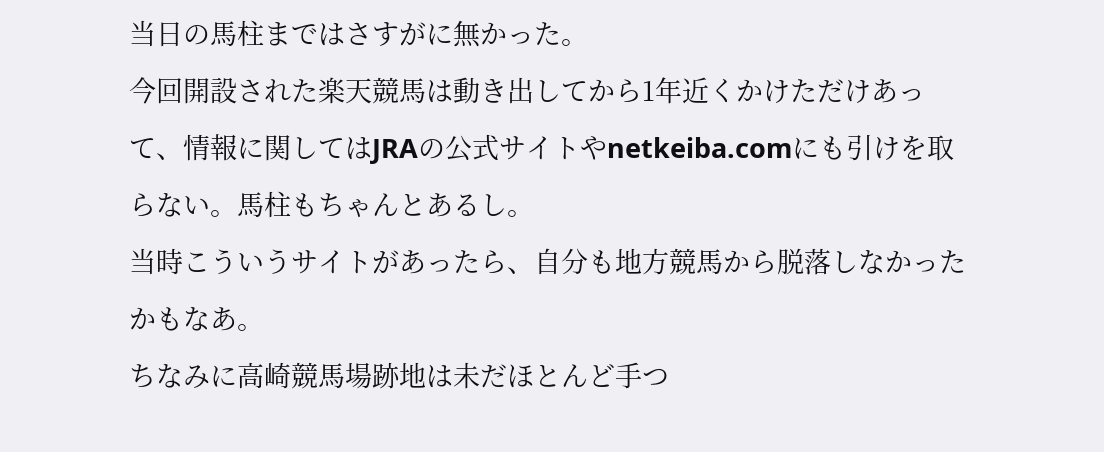当日の馬柱まではさすがに無かった。
今回開設された楽天競馬は動き出してから1年近くかけただけあって、情報に関してはJRAの公式サイトやnetkeiba.comにも引けを取らない。馬柱もちゃんとあるし。
当時こういうサイトがあったら、自分も地方競馬から脱落しなかったかもなあ。
ちなみに高崎競馬場跡地は未だほとんど手つ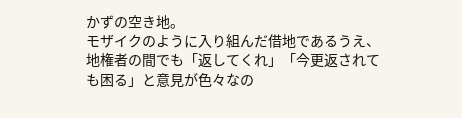かずの空き地。
モザイクのように入り組んだ借地であるうえ、地権者の間でも「返してくれ」「今更返されても困る」と意見が色々なの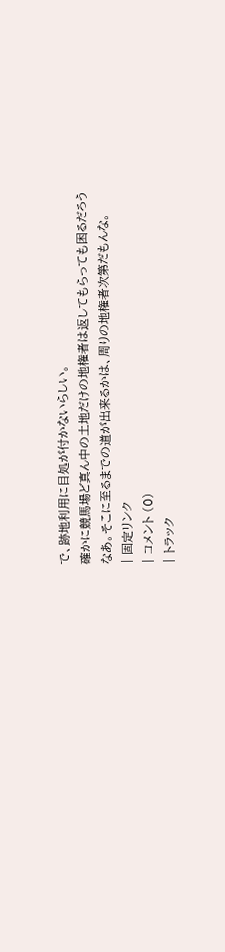で、跡地利用に目処が付かないらしい。
確かに競馬場ど真ん中の土地だけの地権者は返してもらっても困るだろうなあ。そこに至るまでの道が出来るかは、周りの地権者次第だもんな。
| 固定リンク
| コメント (0)
| トラック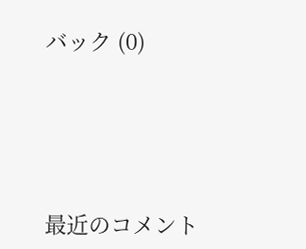バック (0)





最近のコメント